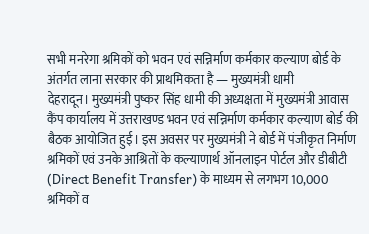सभी मनरेगा श्रमिकों को भवन एवं सन्निर्माण कर्मकार कल्याण बोर्ड के अंतर्गत लाना सरकार की प्राथमिकता है — मुख्यमंत्री धामी
देहरादून। मुख्यमंत्री पुष्कर सिंह धामी की अध्यक्षता में मुख्यमंत्री आवास कैंप कार्यालय में उत्तराखण्ड भवन एवं सन्निर्माण कर्मकार कल्याण बोर्ड की बैठक आयोजित हुई। इस अवसर पर मुख्यमंत्री ने बोर्ड में पंजीकृत निर्माण श्रमिकों एवं उनके आश्रितों के कल्याणार्थ ऑनलाइन पोर्टल और डीबीटी (Direct Benefit Transfer) के माध्यम से लगभग 10,000 श्रमिकों व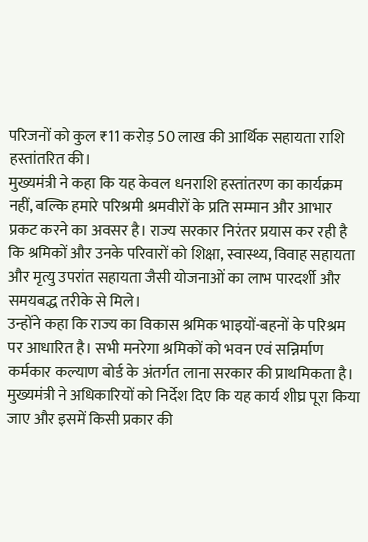परिजनों को कुल ₹11 करोड़ 50 लाख की आर्थिक सहायता राशि हस्तांतरित की।
मुख्यमंत्री ने कहा कि यह केवल धनराशि हस्तांतरण का कार्यक्रम नहीं, बल्कि हमारे परिश्रमी श्रमवीरों के प्रति सम्मान और आभार प्रकट करने का अवसर है। राज्य सरकार निरंतर प्रयास कर रही है कि श्रमिकों और उनके परिवारों को शिक्षा, स्वास्थ्य, विवाह सहायता और मृत्यु उपरांत सहायता जैसी योजनाओं का लाभ पारदर्शी और समयबद्ध तरीके से मिले।
उन्होंने कहा कि राज्य का विकास श्रमिक भाइयों-बहनों के परिश्रम पर आधारित है। सभी मनरेगा श्रमिकों को भवन एवं सन्निर्माण कर्मकार कल्याण बोर्ड के अंतर्गत लाना सरकार की प्राथमिकता है। मुख्यमंत्री ने अधिकारियों को निर्देश दिए कि यह कार्य शीघ्र पूरा किया जाए और इसमें किसी प्रकार की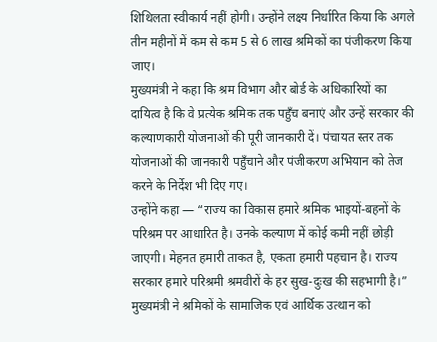शिथिलता स्वीकार्य नहीं होगी। उन्होंने लक्ष्य निर्धारित किया कि अगले तीन महीनों में कम से कम 5 से 6 लाख श्रमिकों का पंजीकरण किया जाए।
मुख्यमंत्री ने कहा कि श्रम विभाग और बोर्ड के अधिकारियों का दायित्व है कि वे प्रत्येक श्रमिक तक पहुँच बनाएं और उन्हें सरकार की कल्याणकारी योजनाओं की पूरी जानकारी दें। पंचायत स्तर तक योजनाओं की जानकारी पहुँचाने और पंजीकरण अभियान को तेज करने के निर्देश भी दिए गए।
उन्होंने कहा — “राज्य का विकास हमारे श्रमिक भाइयों-बहनों के परिश्रम पर आधारित है। उनके कल्याण में कोई कमी नहीं छोड़ी जाएगी। मेहनत हमारी ताकत है, एकता हमारी पहचान है। राज्य सरकार हमारे परिश्रमी श्रमवीरों के हर सुख-दुःख की सहभागी है।”
मुख्यमंत्री ने श्रमिकों के सामाजिक एवं आर्थिक उत्थान को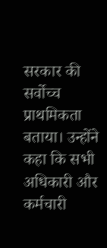सरकार की सर्वोच्च प्राथमिकता बताया। उन्होंने कहा कि सभी अधिकारी और कर्मचारी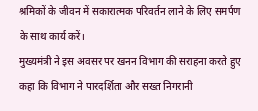श्रमिकों के जीवन में सकारात्मक परिवर्तन लाने के लिए समर्पण के साथ कार्य करें।
मुख्यमंत्री ने इस अवसर पर खनन विभाग की सराहना करते हुए कहा कि विभाग ने पारदर्शिता और सख्त निगरानी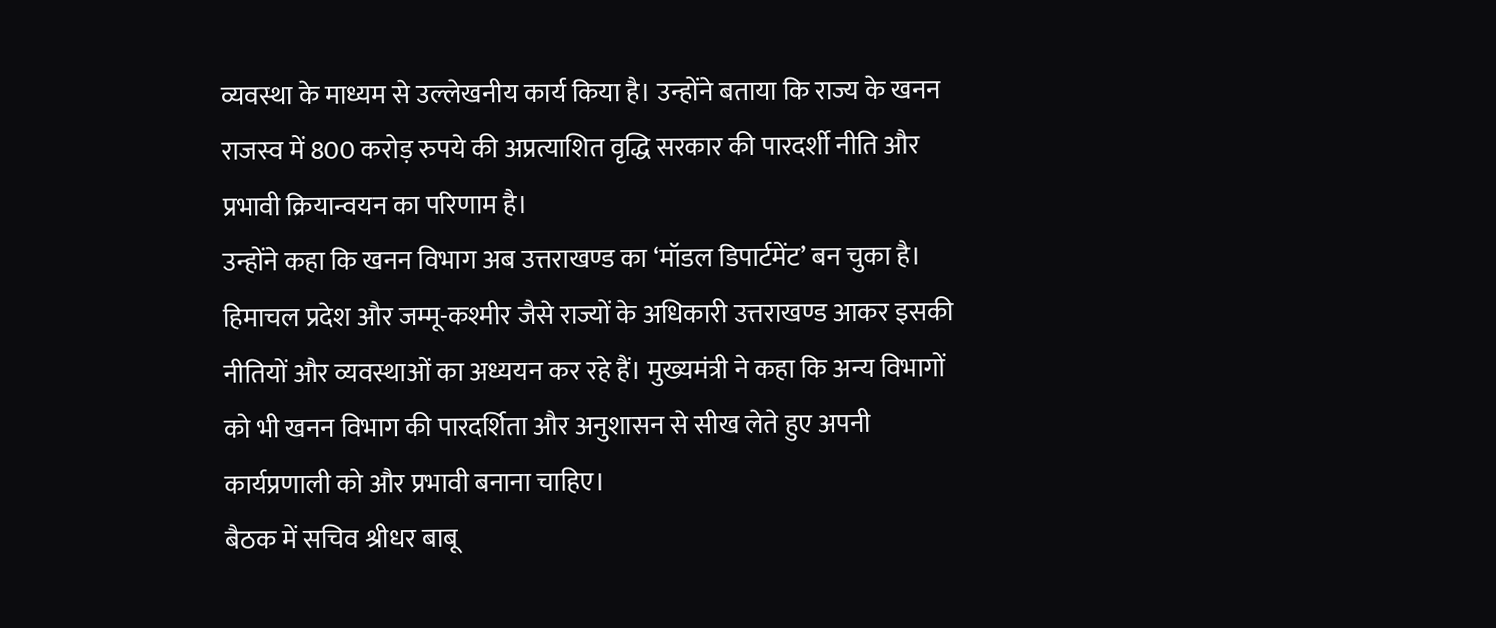व्यवस्था के माध्यम से उल्लेखनीय कार्य किया है। उन्होंने बताया कि राज्य के खनन राजस्व में 800 करोड़ रुपये की अप्रत्याशित वृद्धि सरकार की पारदर्शी नीति और प्रभावी क्रियान्वयन का परिणाम है।
उन्होंने कहा कि खनन विभाग अब उत्तराखण्ड का ‘मॉडल डिपार्टमेंट’ बन चुका है। हिमाचल प्रदेश और जम्मू-कश्मीर जैसे राज्यों के अधिकारी उत्तराखण्ड आकर इसकी नीतियों और व्यवस्थाओं का अध्ययन कर रहे हैं। मुख्यमंत्री ने कहा कि अन्य विभागों को भी खनन विभाग की पारदर्शिता और अनुशासन से सीख लेते हुए अपनी कार्यप्रणाली को और प्रभावी बनाना चाहिए।
बैठक में सचिव श्रीधर बाबू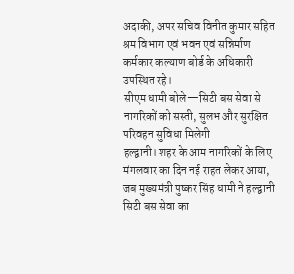अदाकी, अपर सचिव विनीत कुमार सहित श्रम विभाग एवं भवन एवं सन्निर्माण कर्मकार कल्याण बोर्ड के अधिकारी उपस्थित रहे।
सीएम धामी बोले—सिटी बस सेवा से नागरिकों को सस्ती, सुलभ और सुरक्षित परिवहन सुविधा मिलेगी
हल्द्वानी। शहर के आम नागरिकों के लिए मंगलवार का दिन नई राहत लेकर आया, जब मुख्यमंत्री पुष्कर सिंह धामी ने हल्द्वानी सिटी बस सेवा का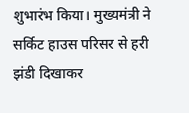शुभारंभ किया। मुख्यमंत्री ने सर्किट हाउस परिसर से हरी झंडी दिखाकर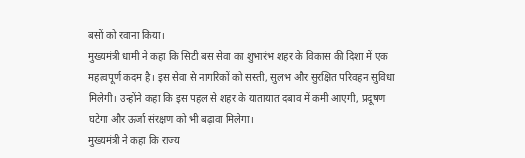बसों को रवाना किया।
मुख्यमंत्री धामी ने कहा कि सिटी बस सेवा का शुभारंभ शहर के विकास की दिशा में एक महत्वपूर्ण कदम है। इस सेवा से नागरिकों को सस्ती, सुलभ और सुरक्षित परिवहन सुविधा मिलेगी। उन्होंने कहा कि इस पहल से शहर के यातायात दबाव में कमी आएगी, प्रदूषण घटेगा और ऊर्जा संरक्षण को भी बढ़ावा मिलेगा।
मुख्यमंत्री ने कहा कि राज्य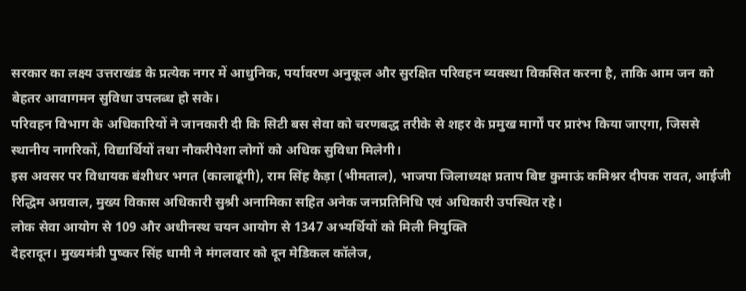सरकार का लक्ष्य उत्तराखंड के प्रत्येक नगर में आधुनिक, पर्यावरण अनुकूल और सुरक्षित परिवहन व्यवस्था विकसित करना है, ताकि आम जन को बेहतर आवागमन सुविधा उपलब्ध हो सके।
परिवहन विभाग के अधिकारियों ने जानकारी दी कि सिटी बस सेवा को चरणबद्ध तरीके से शहर के प्रमुख मार्गों पर प्रारंभ किया जाएगा, जिससे स्थानीय नागरिकों, विद्यार्थियों तथा नौकरीपेशा लोगों को अधिक सुविधा मिलेगी।
इस अवसर पर विधायक बंशीधर भगत (कालाढूंगी), राम सिंह कैड़ा (भीमताल), भाजपा जिलाध्यक्ष प्रताप बिष्ट कुमाऊं कमिश्नर दीपक रावत, आईजी रिद्धिम अग्रवाल, मुख्य विकास अधिकारी सुश्री अनामिका सहित अनेक जनप्रतिनिधि एवं अधिकारी उपस्थित रहे।
लोक सेवा आयोग से 109 और अधीनस्थ चयन आयोग से 1347 अभ्यर्थियों को मिली नियुक्ति
देहरादून। मुख्यमंत्री पुष्कर सिंह धामी ने मंगलवार को दून मेडिकल कॉलेज,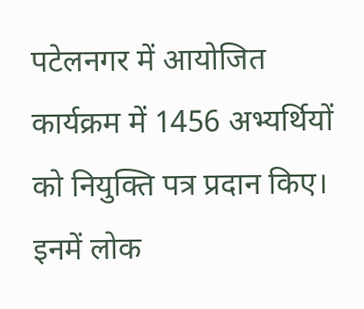पटेलनगर में आयोजित कार्यक्रम में 1456 अभ्यर्थियों को नियुक्ति पत्र प्रदान किए। इनमें लोक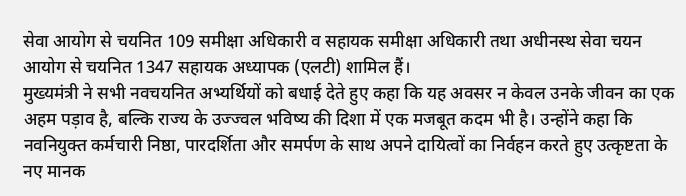सेवा आयोग से चयनित 109 समीक्षा अधिकारी व सहायक समीक्षा अधिकारी तथा अधीनस्थ सेवा चयन आयोग से चयनित 1347 सहायक अध्यापक (एलटी) शामिल हैं।
मुख्यमंत्री ने सभी नवचयनित अभ्यर्थियों को बधाई देते हुए कहा कि यह अवसर न केवल उनके जीवन का एक अहम पड़ाव है, बल्कि राज्य के उज्ज्वल भविष्य की दिशा में एक मजबूत कदम भी है। उन्होंने कहा कि नवनियुक्त कर्मचारी निष्ठा, पारदर्शिता और समर्पण के साथ अपने दायित्वों का निर्वहन करते हुए उत्कृष्टता के नए मानक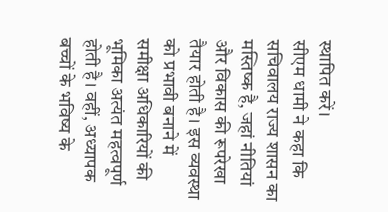स्थापित करें।
सीएम धामी ने कहा कि सचिवालय राज्य शासन का मस्तिष्क है, जहां नीतियां और विकास की रूपरेखा तैयार होती है। इस व्यवस्था को प्रभावी बनाने में समीक्षा अधिकारियों की भूमिका अत्यंत महत्वपूर्ण होती है। वहीं, अध्यापक बच्चों के भविष्य के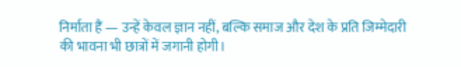निर्माता हैं — उन्हें केवल ज्ञान नहीं, बल्कि समाज और देश के प्रति जिम्मेदारी की भावना भी छात्रों में जगानी होगी।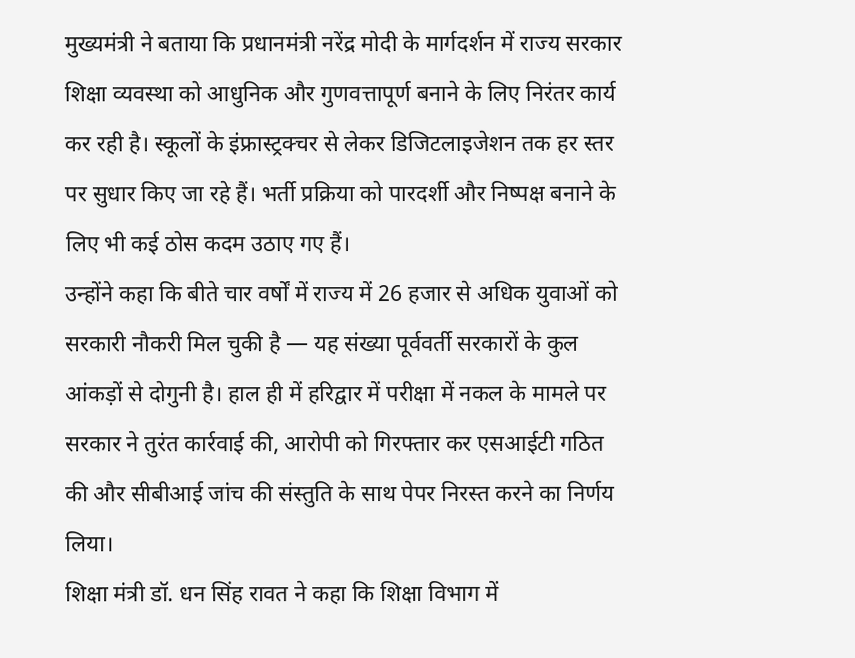मुख्यमंत्री ने बताया कि प्रधानमंत्री नरेंद्र मोदी के मार्गदर्शन में राज्य सरकार शिक्षा व्यवस्था को आधुनिक और गुणवत्तापूर्ण बनाने के लिए निरंतर कार्य कर रही है। स्कूलों के इंफ्रास्ट्रक्चर से लेकर डिजिटलाइजेशन तक हर स्तर पर सुधार किए जा रहे हैं। भर्ती प्रक्रिया को पारदर्शी और निष्पक्ष बनाने के लिए भी कई ठोस कदम उठाए गए हैं।
उन्होंने कहा कि बीते चार वर्षों में राज्य में 26 हजार से अधिक युवाओं को सरकारी नौकरी मिल चुकी है — यह संख्या पूर्ववर्ती सरकारों के कुल आंकड़ों से दोगुनी है। हाल ही में हरिद्वार में परीक्षा में नकल के मामले पर सरकार ने तुरंत कार्रवाई की, आरोपी को गिरफ्तार कर एसआईटी गठित की और सीबीआई जांच की संस्तुति के साथ पेपर निरस्त करने का निर्णय लिया।
शिक्षा मंत्री डॉ. धन सिंह रावत ने कहा कि शिक्षा विभाग में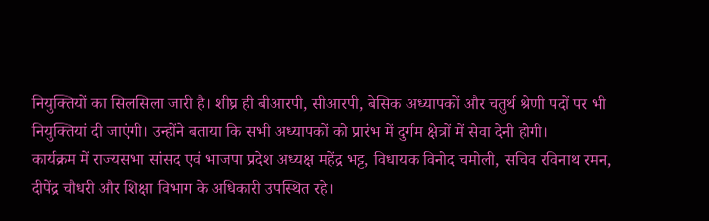नियुक्तियों का सिलसिला जारी है। शीघ्र ही बीआरपी, सीआरपी, बेसिक अध्यापकों और चतुर्थ श्रेणी पदों पर भी नियुक्तियां दी जाएंगी। उन्होंने बताया कि सभी अध्यापकों को प्रारंभ में दुर्गम क्षेत्रों में सेवा देनी होगी।
कार्यक्रम में राज्यसभा सांसद एवं भाजपा प्रदेश अध्यक्ष महेंद्र भट्ट, विधायक विनोद चमोली, सचिव रविनाथ रमन, दीपेंद्र चौधरी और शिक्षा विभाग के अधिकारी उपस्थित रहे।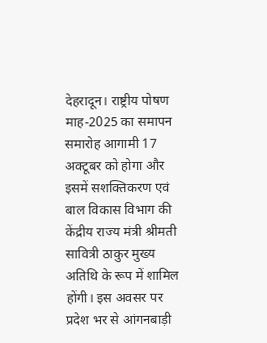देहरादून। राष्ट्रीय पोषण माह-2025 का समापन समारोह आगामी 17 अक्टूबर को होगा और इसमें सशक्तिकरण एवं बाल विकास विभाग की केंद्रीय राज्य मंत्री श्रीमती सावित्री ठाकुर मुख्य अतिथि के रूप में शामिल होंगी। इस अवसर पर प्रदेश भर से आंगनबाड़ी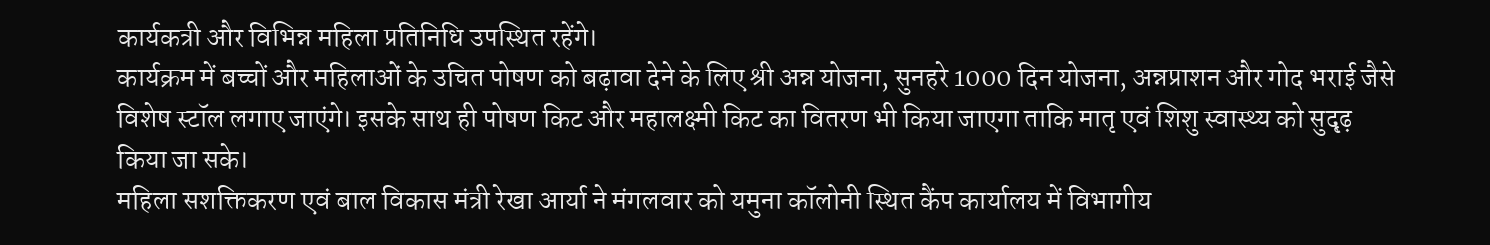कार्यकत्री और विभिन्न महिला प्रतिनिधि उपस्थित रहेंगे।
कार्यक्रम में बच्चों और महिलाओं के उचित पोषण को बढ़ावा देने के लिए श्री अन्न योजना, सुनहरे 1000 दिन योजना, अन्नप्राशन और गोद भराई जैसे विशेष स्टॉल लगाए जाएंगे। इसके साथ ही पोषण किट और महालक्ष्मी किट का वितरण भी किया जाएगा ताकि मातृ एवं शिशु स्वास्थ्य को सुदृढ़ किया जा सके।
महिला सशक्तिकरण एवं बाल विकास मंत्री रेखा आर्या ने मंगलवार को यमुना कॉलोनी स्थित कैंप कार्यालय में विभागीय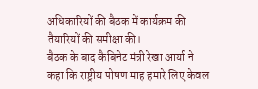अधिकारियों की बैठक में कार्यक्रम की तैयारियों की समीक्षा की।
बैठक के बाद कैबिनेट मंत्री रेखा आर्या ने कहा कि राष्ट्रीय पोषण माह हमारे लिए केवल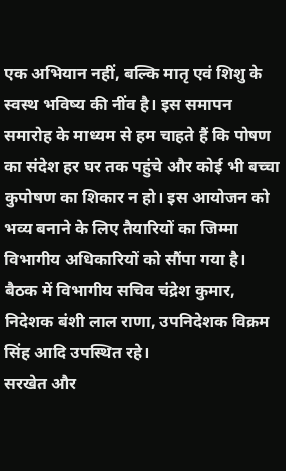एक अभियान नहीं, बल्कि मातृ एवं शिशु के स्वस्थ भविष्य की नींव है। इस समापन समारोह के माध्यम से हम चाहते हैं कि पोषण का संदेश हर घर तक पहुंचे और कोई भी बच्चा कुपोषण का शिकार न हो। इस आयोजन को भव्य बनाने के लिए तैयारियों का जिम्मा विभागीय अधिकारियों को सौंपा गया है।
बैठक में विभागीय सचिव चंद्रेश कुमार, निदेशक बंशी लाल राणा, उपनिदेशक विक्रम सिंह आदि उपस्थित रहे।
सरखेत और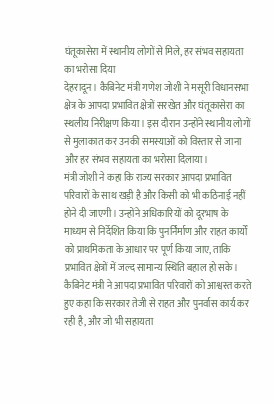घंतूकासेरा में स्थानीय लोगों से मिले, हर संभव सहायता का भरोसा दिया
देहरादून। कैबिनेट मंत्री गणेश जोशी ने मसूरी विधानसभा क्षेत्र के आपदा प्रभावित क्षेत्रों सरखेत और घंतूकासेरा का स्थलीय निरीक्षण किया। इस दौरान उन्होंने स्थानीय लोगों से मुलाकात कर उनकी समस्याओं को विस्तार से जाना और हर संभव सहायता का भरोसा दिलाया।
मंत्री जोशी ने कहा कि राज्य सरकार आपदा प्रभावित परिवारों के साथ खड़ी है और किसी को भी कठिनाई नहीं होने दी जाएगी। उन्होंने अधिकारियों को दूरभाष के माध्यम से निर्देशित किया कि पुनर्निर्माण और राहत कार्यों को प्राथमिकता के आधार पर पूर्ण किया जाए, ताकि प्रभावित क्षेत्रों में जल्द सामान्य स्थिति बहाल हो सके। कैबिनेट मंत्री ने आपदा प्रभावित परिवारों को आश्वस्त करते हुए कहा कि सरकार तेजी से राहत और पुनर्वास कार्य कर रही है, और जो भी सहायता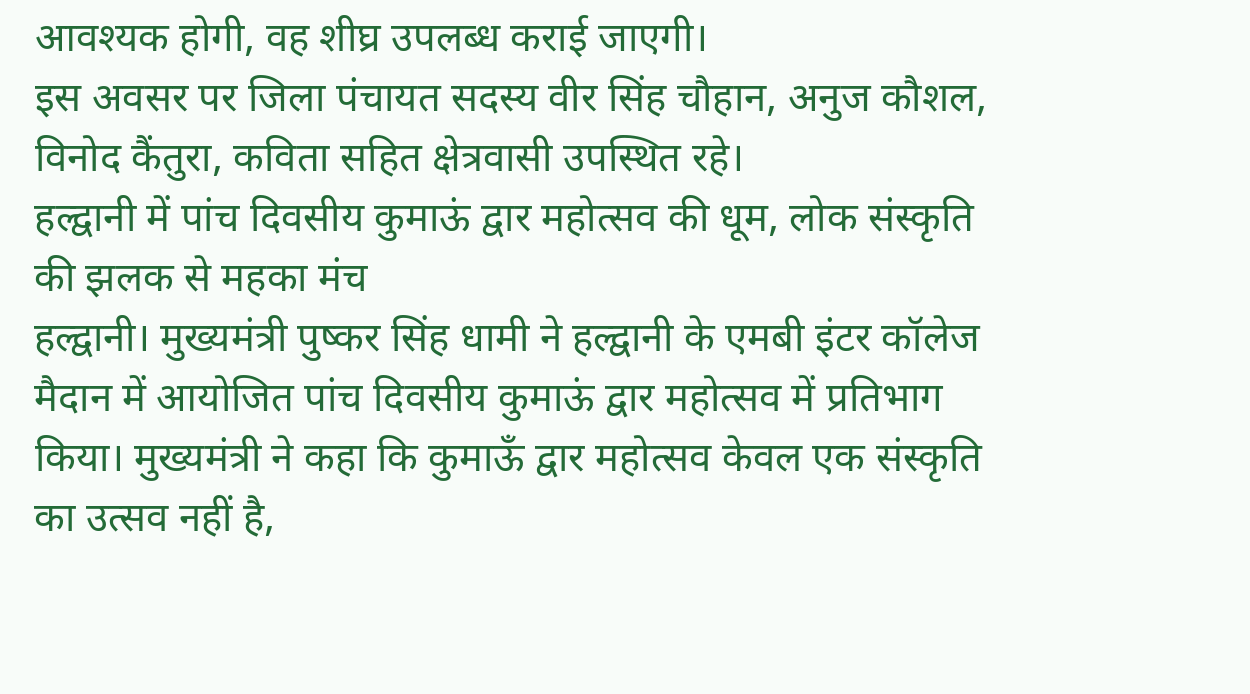आवश्यक होगी, वह शीघ्र उपलब्ध कराई जाएगी।
इस अवसर पर जिला पंचायत सदस्य वीर सिंह चौहान, अनुज कौशल, विनोद कैंतुरा, कविता सहित क्षेत्रवासी उपस्थित रहे।
हल्द्वानी में पांच दिवसीय कुमाऊं द्वार महोत्सव की धूम, लोक संस्कृति की झलक से महका मंच
हल्द्वानी। मुख्यमंत्री पुष्कर सिंह धामी ने हल्द्वानी के एमबी इंटर कॉलेज मैदान में आयोजित पांच दिवसीय कुमाऊं द्वार महोत्सव में प्रतिभाग किया। मुख्यमंत्री ने कहा कि कुमाऊँ द्वार महोत्सव केवल एक संस्कृति का उत्सव नहीं है,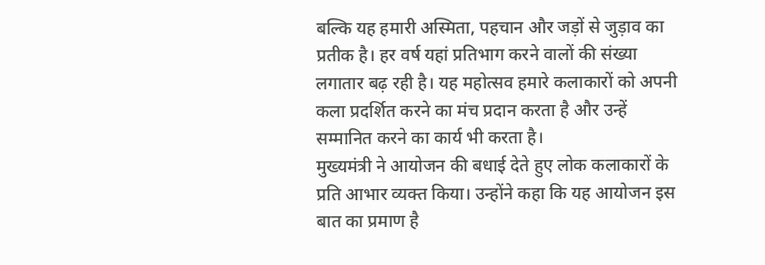बल्कि यह हमारी अस्मिता, पहचान और जड़ों से जुड़ाव का प्रतीक है। हर वर्ष यहां प्रतिभाग करने वालों की संख्या लगातार बढ़ रही है। यह महोत्सव हमारे कलाकारों को अपनी कला प्रदर्शित करने का मंच प्रदान करता है और उन्हें सम्मानित करने का कार्य भी करता है।
मुख्यमंत्री ने आयोजन की बधाई देते हुए लोक कलाकारों के प्रति आभार व्यक्त किया। उन्होंने कहा कि यह आयोजन इस बात का प्रमाण है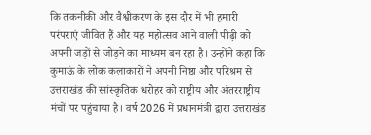कि तकनीकी और वैश्वीकरण के इस दौर में भी हमारी परंपराएं जीवित हैं और यह महोत्सव आने वाली पीढ़ी को अपनी जड़ों से जोड़ने का माध्यम बन रहा है। उन्होंने कहा कि कुमाऊं के लोक कलाकारों ने अपनी निष्ठा और परिश्रम से उत्तराखंड की सांस्कृतिक धरोहर को राष्ट्रीय और अंतरराष्ट्रीय मंचों पर पहुंचाया है। वर्ष 2026 में प्रधानमंत्री द्वारा उत्तराखंड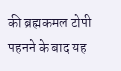की ब्रह्मकमल टोपी पहनने के बाद यह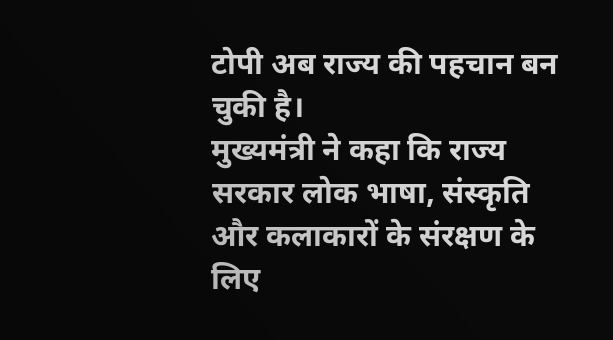टोपी अब राज्य की पहचान बन चुकी है।
मुख्यमंत्री ने कहा कि राज्य सरकार लोक भाषा, संस्कृति और कलाकारों के संरक्षण के लिए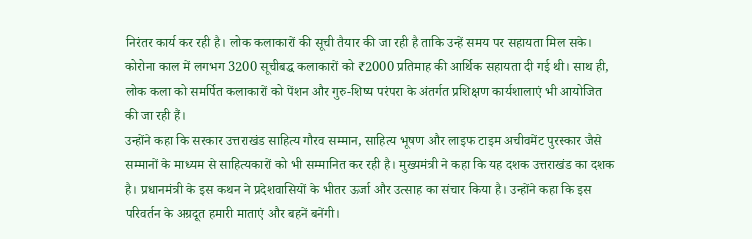निरंतर कार्य कर रही है। लोक कलाकारों की सूची तैयार की जा रही है ताकि उन्हें समय पर सहायता मिल सके। कोरोना काल में लगभग 3200 सूचीबद्ध कलाकारों को ₹2000 प्रतिमाह की आर्थिक सहायता दी गई थी। साथ ही, लोक कला को समर्पित कलाकारों को पेंशन और गुरु-शिष्य परंपरा के अंतर्गत प्रशिक्षण कार्यशालाएं भी आयोजित की जा रही हैं।
उन्होंने कहा कि सरकार उत्तराखंड साहित्य गौरव सम्मान, साहित्य भूषण और लाइफ टाइम अचीवमेंट पुरस्कार जैसे सम्मानों के माध्यम से साहित्यकारों को भी सम्मानित कर रही है। मुख्यमंत्री ने कहा कि यह दशक उत्तराखंड का दशक है। प्रधानमंत्री के इस कथन ने प्रदेशवासियों के भीतर ऊर्जा और उत्साह का संचार किया है। उन्होंने कहा कि इस परिवर्तन के अग्रदूत हमारी माताएं और बहनें बनेंगी।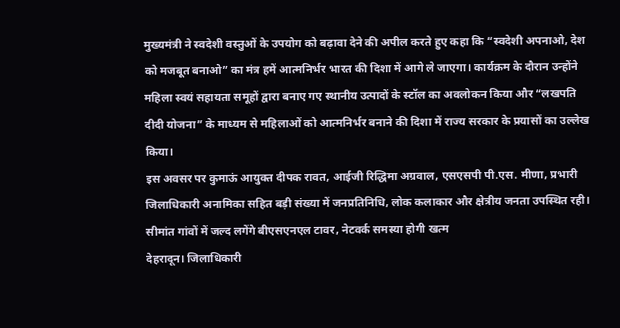मुख्यमंत्री ने स्वदेशी वस्तुओं के उपयोग को बढ़ावा देने की अपील करते हुए कहा कि “स्वदेशी अपनाओ, देश को मजबूत बनाओ” का मंत्र हमें आत्मनिर्भर भारत की दिशा में आगे ले जाएगा। कार्यक्रम के दौरान उन्होंने महिला स्वयं सहायता समूहों द्वारा बनाए गए स्थानीय उत्पादों के स्टॉल का अवलोकन किया और “लखपति दीदी योजना” के माध्यम से महिलाओं को आत्मनिर्भर बनाने की दिशा में राज्य सरकार के प्रयासों का उल्लेख किया।
इस अवसर पर कुमाऊं आयुक्त दीपक रावत, आईजी रिद्धिमा अग्रवाल, एसएसपी पी.एस. मीणा, प्रभारी जिलाधिकारी अनामिका सहित बड़ी संख्या में जनप्रतिनिधि, लोक कलाकार और क्षेत्रीय जनता उपस्थित रही।
सीमांत गांवों में जल्द लगेंगे बीएसएनएल टावर, नेटवर्क समस्या होगी खत्म
देहरादून। जिलाधिकारी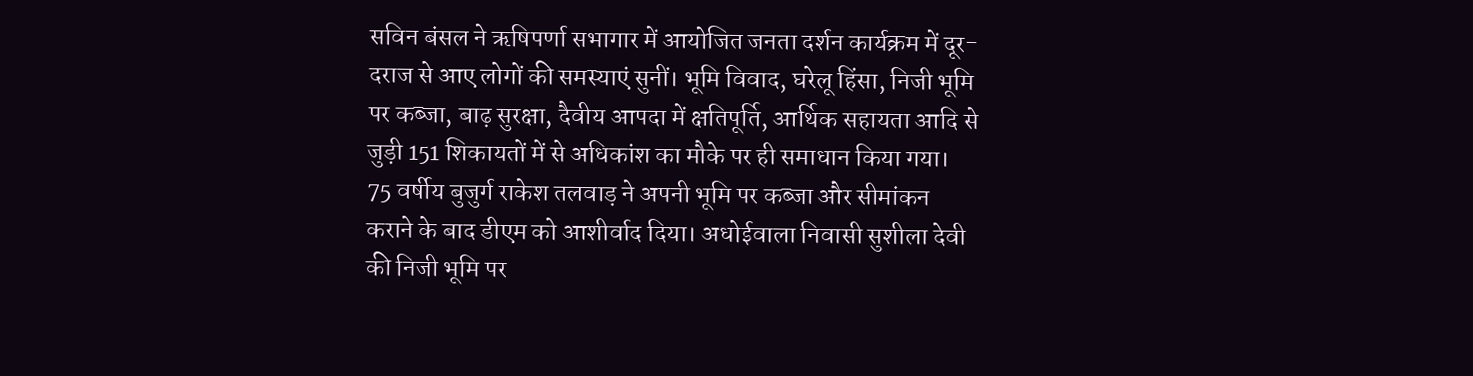सविन बंसल ने ऋषिपर्णा सभागार में आयोजित जनता दर्शन कार्यक्रम में दूर-दराज से आए लोगों की समस्याएं सुनीं। भूमि विवाद, घरेलू हिंसा, निजी भूमि पर कब्जा, बाढ़ सुरक्षा, दैवीय आपदा में क्षतिपूर्ति, आर्थिक सहायता आदि से जुड़ी 151 शिकायतों में से अधिकांश का मौके पर ही समाधान किया गया।
75 वर्षीय बुजुर्ग राकेश तलवाड़ ने अपनी भूमि पर कब्जा और सीमांकन कराने के बाद डीएम को आशीर्वाद दिया। अधोईवाला निवासी सुशीला देवी की निजी भूमि पर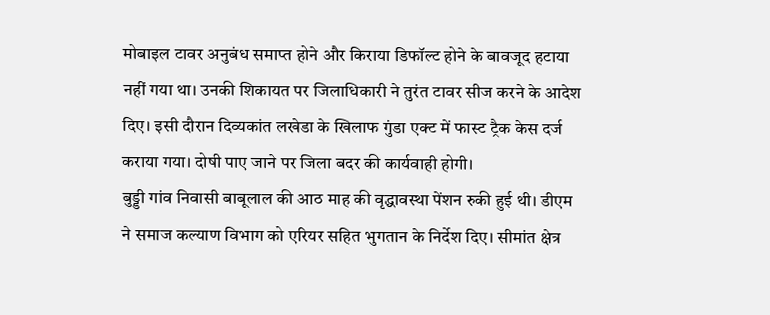मोबाइल टावर अनुबंध समाप्त होने और किराया डिफॉल्ट होने के बावजूद हटाया नहीं गया था। उनकी शिकायत पर जिलाधिकारी ने तुरंत टावर सीज करने के आदेश दिए। इसी दौरान दिव्यकांत लखेडा के खिलाफ गुंडा एक्ट में फास्ट ट्रैक केस दर्ज कराया गया। दोषी पाए जाने पर जिला बदर की कार्यवाही होगी।
बुड्डी गांव निवासी बाबूलाल की आठ माह की वृद्धावस्था पेंशन रुकी हुई थी। डीएम ने समाज कल्याण विभाग को एरियर सहित भुगतान के निर्देश दिए। सीमांत क्षेत्र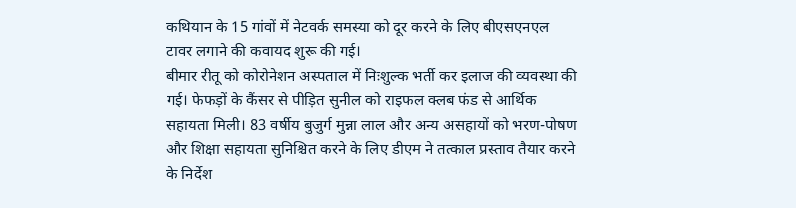कथियान के 15 गांवों में नेटवर्क समस्या को दूर करने के लिए बीएसएनएल टावर लगाने की कवायद शुरू की गई।
बीमार रीतू को कोरोनेशन अस्पताल में निःशुल्क भर्ती कर इलाज की व्यवस्था की गई। फेफड़ों के कैंसर से पीड़ित सुनील को राइफल क्लब फंड से आर्थिक सहायता मिली। 83 वर्षीय बुजुर्ग मुन्ना लाल और अन्य असहायों को भरण-पोषण और शिक्षा सहायता सुनिश्चित करने के लिए डीएम ने तत्काल प्रस्ताव तैयार करने के निर्देश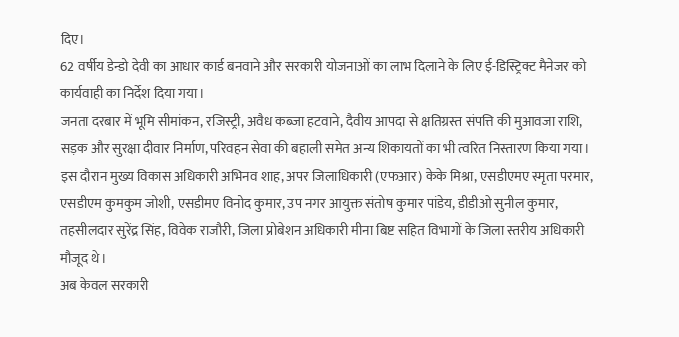दिए।
62 वर्षीय डेन्डो देवी का आधार कार्ड बनवाने और सरकारी योजनाओं का लाभ दिलाने के लिए ई-डिस्ट्रिक्ट मैनेजर को कार्यवाही का निर्देश दिया गया।
जनता दरबार में भूमि सीमांकन, रजिस्ट्री, अवैध कब्जा हटवाने, दैवीय आपदा से क्षतिग्रस्त संपत्ति की मुआवजा राशि, सड़क और सुरक्षा दीवार निर्माण, परिवहन सेवा की बहाली समेत अन्य शिकायतों का भी त्वरित निस्तारण किया गया।
इस दौरान मुख्य विकास अधिकारी अभिनव शाह, अपर जिलाधिकारी (एफआर) केके मिश्रा, एसडीएमए स्मृता परमार, एसडीएम कुमकुम जोशी, एसडीमए विनोद कुमार, उप नगर आयुक्त संतोष कुमार पांडेय, डीडीओ सुनील कुमार, तहसीलदार सुरेंद्र सिंह, विवेक राजौरी, जिला प्रोबेशन अधिकारी मीना बिष्ट सहित विभागों के जिला स्तरीय अधिकारी मौजूद थे।
अब केवल सरकारी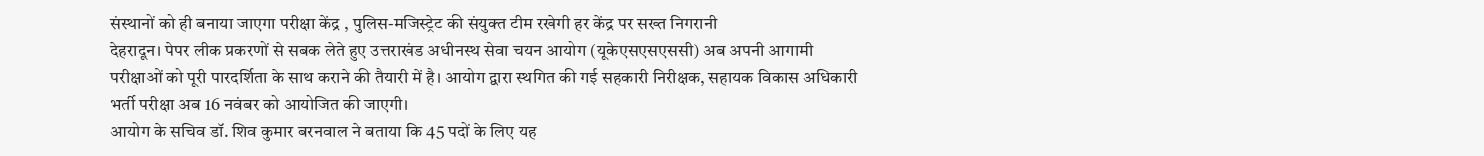संस्थानों को ही बनाया जाएगा परीक्षा केंद्र , पुलिस-मजिस्ट्रेट की संयुक्त टीम रखेगी हर केंद्र पर सख्त निगरानी
देहरादून। पेपर लीक प्रकरणों से सबक लेते हुए उत्तराखंड अधीनस्थ सेवा चयन आयोग (यूकेएसएसएससी) अब अपनी आगामी परीक्षाओं को पूरी पारदर्शिता के साथ कराने की तैयारी में है। आयोग द्वारा स्थगित की गई सहकारी निरीक्षक, सहायक विकास अधिकारी भर्ती परीक्षा अब 16 नवंबर को आयोजित की जाएगी।
आयोग के सचिव डॉ. शिव कुमार बरनवाल ने बताया कि 45 पदों के लिए यह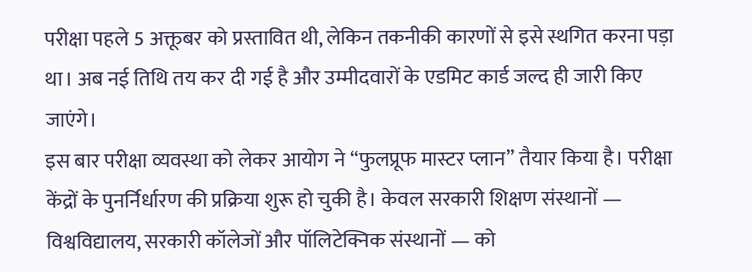परीक्षा पहले 5 अक्तूबर को प्रस्तावित थी, लेकिन तकनीकी कारणों से इसे स्थगित करना पड़ा था। अब नई तिथि तय कर दी गई है और उम्मीदवारों के एडमिट कार्ड जल्द ही जारी किए जाएंगे।
इस बार परीक्षा व्यवस्था को लेकर आयोग ने “फुलप्रूफ मास्टर प्लान” तैयार किया है। परीक्षा केंद्रों के पुनर्निर्धारण की प्रक्रिया शुरू हो चुकी है। केवल सरकारी शिक्षण संस्थानों — विश्वविद्यालय, सरकारी कॉलेजों और पॉलिटेक्निक संस्थानों — को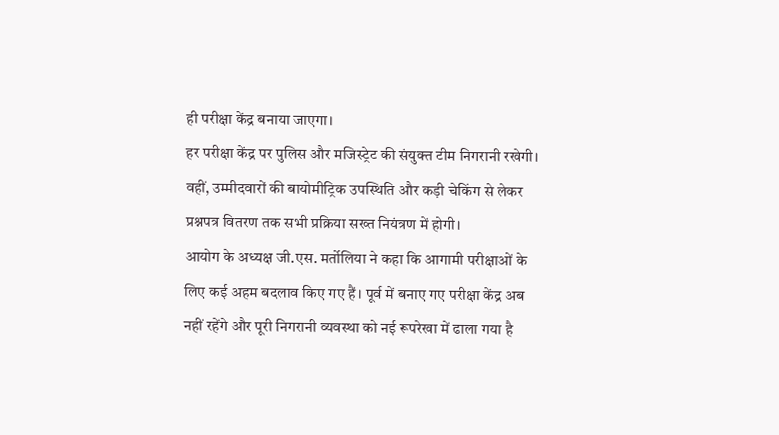ही परीक्षा केंद्र बनाया जाएगा।
हर परीक्षा केंद्र पर पुलिस और मजिस्ट्रेट की संयुक्त टीम निगरानी रखेगी। वहीं, उम्मीदवारों की बायोमीट्रिक उपस्थिति और कड़ी चेकिंग से लेकर प्रश्नपत्र वितरण तक सभी प्रक्रिया सख्त नियंत्रण में होगी।
आयोग के अध्यक्ष जी.एस. मर्तोलिया ने कहा कि आगामी परीक्षाओं के लिए कई अहम बदलाव किए गए हैं। पूर्व में बनाए गए परीक्षा केंद्र अब नहीं रहेंगे और पूरी निगरानी व्यवस्था को नई रूपरेखा में ढाला गया है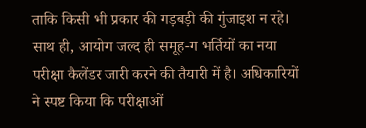ताकि किसी भी प्रकार की गड़बड़ी की गुंजाइश न रहे।
साथ ही, आयोग जल्द ही समूह-ग भर्तियों का नया परीक्षा कैलेंडर जारी करने की तैयारी में है। अधिकारियों ने स्पष्ट किया कि परीक्षाओं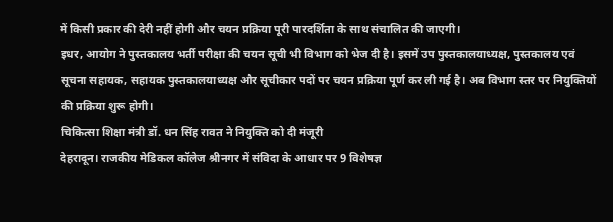में किसी प्रकार की देरी नहीं होगी और चयन प्रक्रिया पूरी पारदर्शिता के साथ संचालित की जाएगी।
इधर, आयोग ने पुस्तकालय भर्ती परीक्षा की चयन सूची भी विभाग को भेज दी है। इसमें उप पुस्तकालयाध्यक्ष, पुस्तकालय एवं सूचना सहायक, सहायक पुस्तकालयाध्यक्ष और सूचीकार पदों पर चयन प्रक्रिया पूर्ण कर ली गई है। अब विभाग स्तर पर नियुक्तियों की प्रक्रिया शुरू होगी।
चिकित्सा शिक्षा मंत्री डॉ. धन सिंह रावत ने नियुक्ति को दी मंजूरी
देहरादून। राजकीय मेडिकल कॉलेज श्रीनगर में संविदा के आधार पर 9 विशेषज्ञ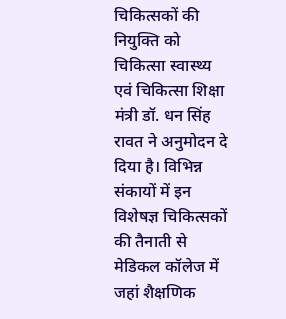चिकित्सकों की नियुक्ति को चिकित्सा स्वास्थ्य एवं चिकित्सा शिक्षा मंत्री डॉ. धन सिंह रावत ने अनुमोदन दे दिया है। विभिन्न संकायों में इन विशेषज्ञ चिकित्सकों की तैनाती से मेडिकल कॉलेज में जहां शैक्षणिक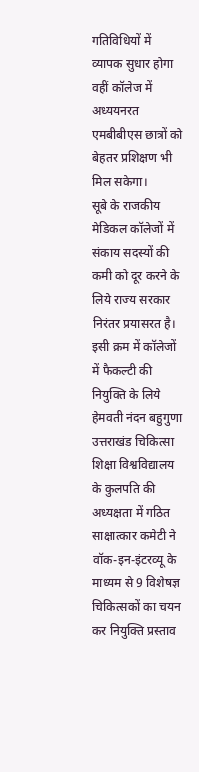गतिविधियों में व्यापक सुधार होगा वहीं कॉलेज में अध्ययनरत एमबीबीएस छात्रों को बेहतर प्रशिक्षण भी मिल सकेगा।
सूबे के राजकीय मेडिकल कॉलेजों में संकाय सदस्यों की कमी को दूर करने के लिये राज्य सरकार निरंतर प्रयासरत है। इसी क्रम में कॉलेजों में फैकल्टी की नियुक्ति के लिये हेमवती नंदन बहुगुणा उत्तराखंड चिकित्सा शिक्षा विश्वविद्यालय के कुलपति की अध्यक्षता में गठित साक्षात्कार कमेटी ने वॉक-इन-इंटरव्यू के माध्यम से 9 विशेषज्ञ चिकित्सकों का चयन कर नियुक्ति प्रस्ताव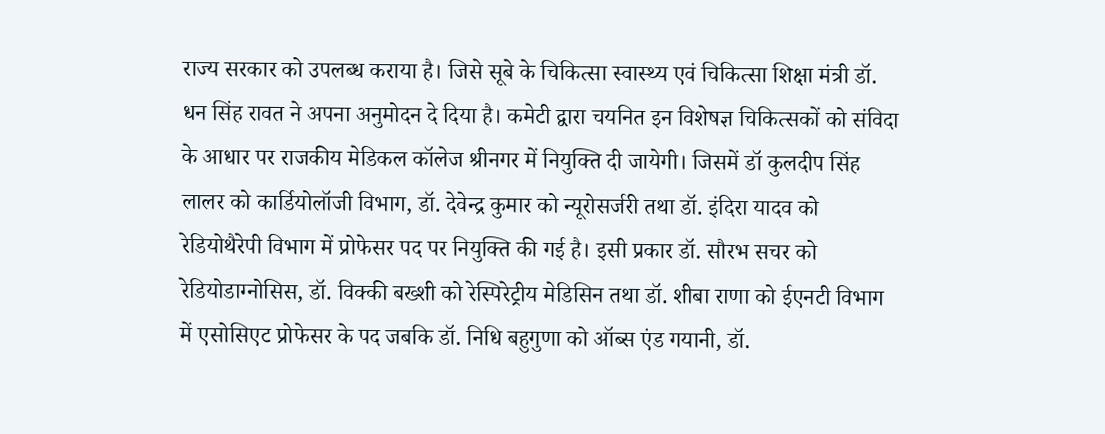राज्य सरकार को उपलब्ध कराया है। जिसे सूबे के चिकित्सा स्वास्थ्य एवं चिकित्सा शिक्षा मंत्री डॉ. धन सिंह रावत ने अपना अनुमोदन दे दिया है। कमेटी द्वारा चयनित इन विशेषज्ञ चिकित्सकों को संविदा के आधार पर राजकीय मेडिकल कॉलेज श्रीनगर में नियुक्ति दी जायेगी। जिसमें डॉ कुलदीप सिंह लालर को कार्डियोलॉजी विभाग, डॉ. देवेन्द्र कुमार को न्यूरोसर्जरी तथा डॉ. इंदिरा यादव को रेडियोथैरेपी विभाग में प्रोफेसर पद पर नियुक्ति की गई है। इसी प्रकार डॉ. सौरभ सचर को रेडियोडाग्नोसिस, डॉ. विक्की बख्शी को रेस्पिरेट्रीय मेडिसिन तथा डॉ. शीबा राणा को ईएनटी विभाग में एसोसिएट प्रोफेसर के पद जबकि डॉ. निधि बहुगुणा को ऑब्स एंड गयानी, डॉ.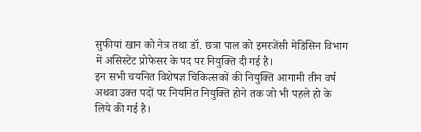सुफीयां खान को नेत्र तथा डॉ. छत्रा पाल को इमरजेंसी मेडिसिन विभाग में असिस्टेंट प्रोफेसर के पद पर नियुक्ति दी गई है।
इन सभी चयनित विशेषज्ञ चिकित्सकों की नियुक्ति आगामी तीन वर्ष अथवा उक्त पदों पर नियमित नियुक्ति होने तक जो भी पहले हो के लिये की गई है।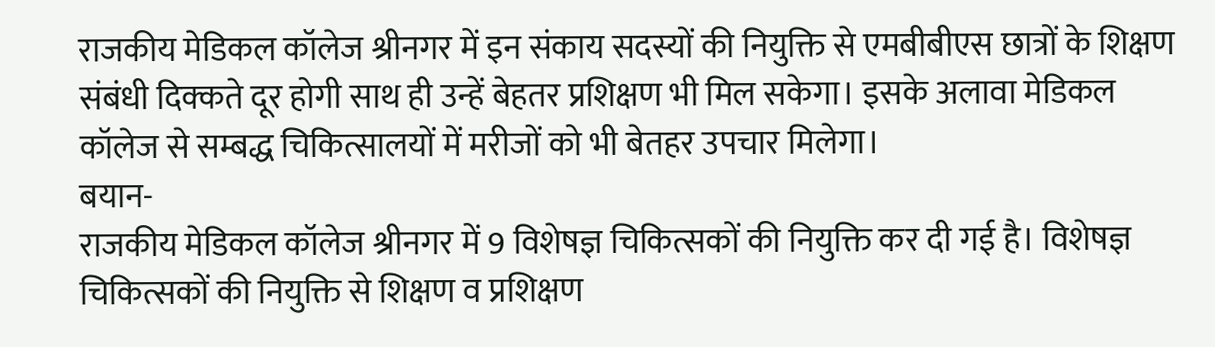राजकीय मेडिकल कॉलेज श्रीनगर में इन संकाय सदस्यों की नियुक्ति से एमबीबीएस छात्रों के शिक्षण संबंधी दिक्कते दूर होगी साथ ही उन्हें बेहतर प्रशिक्षण भी मिल सकेगा। इसके अलावा मेडिकल कॉलेज से सम्बद्ध चिकित्सालयों में मरीजों को भी बेतहर उपचार मिलेगा।
बयान-
राजकीय मेडिकल कॉलेज श्रीनगर में 9 विशेषज्ञ चिकित्सकों की नियुक्ति कर दी गई है। विशेषज्ञ चिकित्सकों की नियुक्ति से शिक्षण व प्रशिक्षण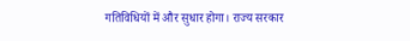गतिविधियों में और सुधार होगा। राज्य सरकार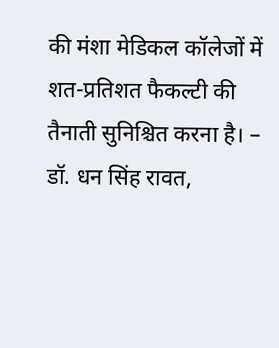की मंशा मेडिकल कॉलेजों में शत-प्रतिशत फैकल्टी की तैनाती सुनिश्चित करना है। – डॉ. धन सिंह रावत,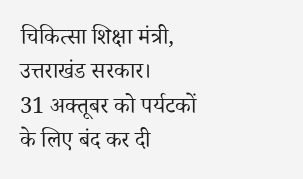चिकित्सा शिक्षा मंत्री, उत्तराखंड सरकार।
31 अक्तूबर को पर्यटकों के लिए बंद कर दी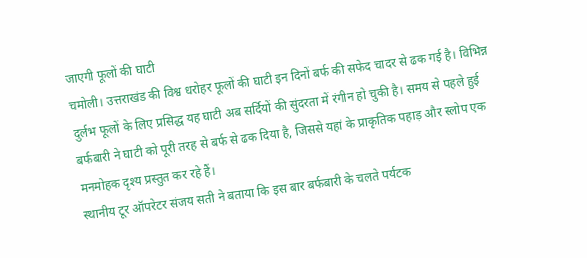जाएगी फूलों की घाटी
चमोली। उत्तराखंड की विश्व धरोहर फूलों की घाटी इन दिनों बर्फ की सफेद चादर से ढक गई है। विभिन्न दुर्लभ फूलों के लिए प्रसिद्ध यह घाटी अब सर्दियों की सुंदरता में रंगीन हो चुकी है। समय से पहले हुई बर्फबारी ने घाटी को पूरी तरह से बर्फ से ढक दिया है, जिससे यहां के प्राकृतिक पहाड़ और स्लोप एक मनमोहक दृश्य प्रस्तुत कर रहे हैं।
स्थानीय टूर ऑपरेटर संजय सती ने बताया कि इस बार बर्फबारी के चलते पर्यटक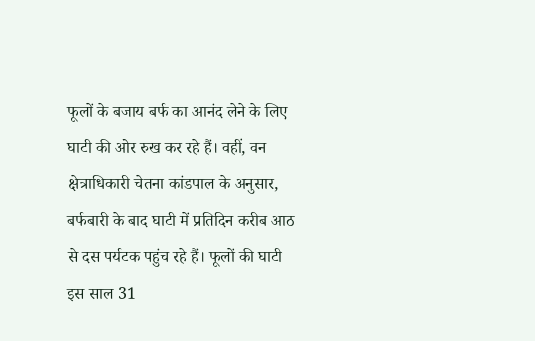फूलों के बजाय बर्फ का आनंद लेने के लिए घाटी की ओर रुख कर रहे हैं। वहीं, वन क्षेत्राधिकारी चेतना कांडपाल के अनुसार, बर्फबारी के बाद घाटी में प्रतिदिन करीब आठ से दस पर्यटक पहुंच रहे हैं। फूलों की घाटी इस साल 31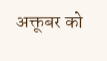अक्तूबर को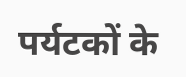पर्यटकों के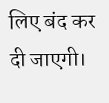लिए बंद कर दी जाएगी।